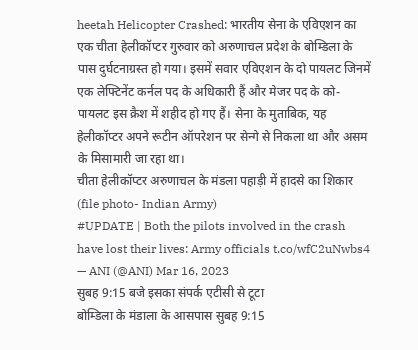heetah Helicopter Crashed: भारतीय सेना के एविएशन का एक चीता हेलीकॉप्टर गुरुवार को अरुणाचल प्रदेश के बोम्डिला के पास दुर्घटनाग्रस्त हो गया। इसमें सवार एविएशन के दो पायलट जिनमें एक लेफ्टिनेंट कर्नल पद के अधिकारी हैं और मेजर पद के को-पायलट इस क्रैश में शहीद हो गए हैं। सेना के मुताबिक, यह हेलीकॉप्टर अपने रूटीन ऑपरेशन पर सेन्गे से निकला था और असम के मिसामारी जा रहा था।
चीता हेलीकॉप्टर अरुणाचल के मंडला पहाड़ी में हादसे का शिकार (file photo- Indian Army)
#UPDATE | Both the pilots involved in the crash have lost their lives: Army officials t.co/wfC2uNwbs4
— ANI (@ANI) Mar 16, 2023
सुबह 9:15 बजे इसका संपर्क एटीसी से टूटा
बोम्डिला के मंडाला के आसपास सुबह 9:15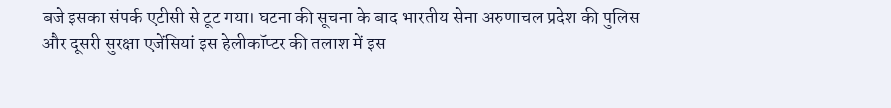बजे इसका संपर्क एटीसी से टूट गया। घटना की सूचना के बाद भारतीय सेना अरुणाचल प्रदेश की पुलिस और दूसरी सुरक्षा एजेंसियां इस हेलीकॉप्टर की तलाश में इस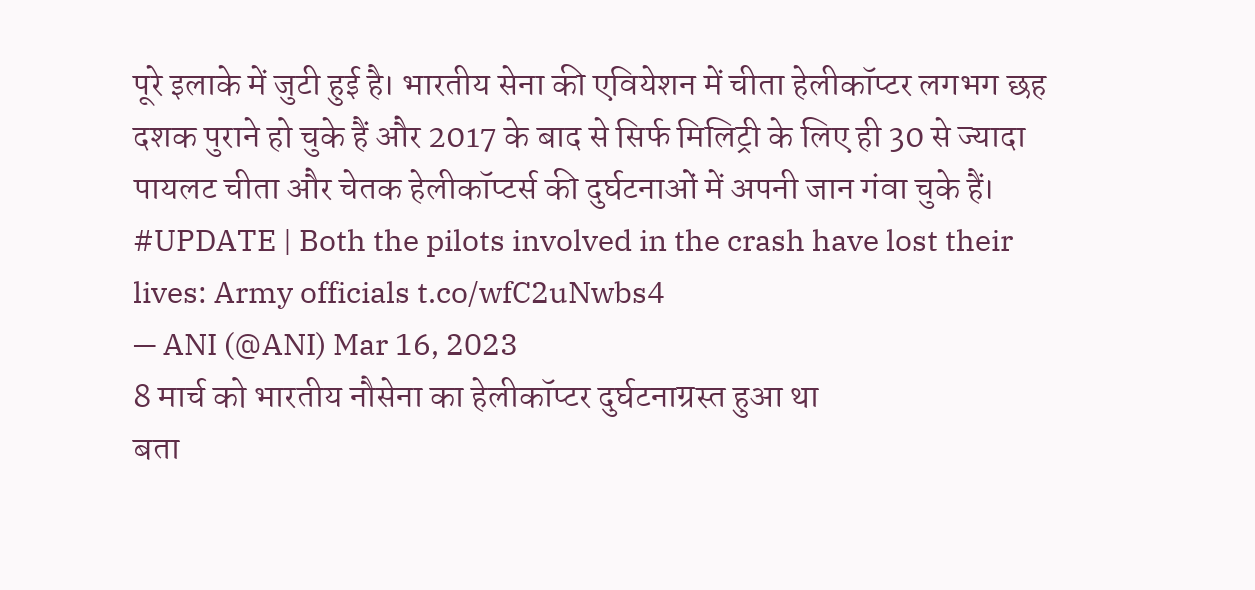पूरे इलाके में जुटी हुई है। भारतीय सेना की एवियेशन में चीता हेलीकॉप्टर लगभग छह दशक पुराने हो चुके हैं और 2017 के बाद से सिर्फ मिलिट्री के लिए ही 30 से ज्यादा पायलट चीता और चेतक हेलीकॉप्टर्स की दुर्घटनाओं में अपनी जान गंवा चुके हैं।
#UPDATE | Both the pilots involved in the crash have lost their lives: Army officials t.co/wfC2uNwbs4
— ANI (@ANI) Mar 16, 2023
8 मार्च को भारतीय नौसेना का हेलीकॉप्टर दुर्घटनाग्रस्त हुआ था
बता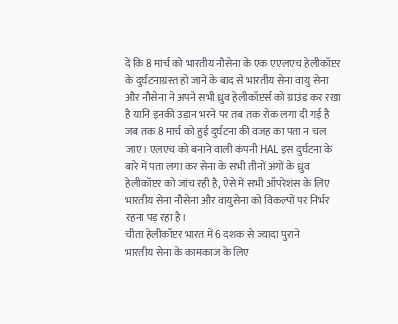दें कि 8 मार्च को भारतीय नौसेना के एक एएलएच हेलीकॉप्टर के दुर्घटनाग्रस्त हो जाने के बाद से भारतीय सेना वायु सेना और नौसेना ने अपने सभी ध्रुव हेलीकॉप्टर्स को ग्राउंड कर रखा है यानि इनकी उड़ान भरने पर तब तक रोक लगा दी गई है जब तक 8 मार्च को हुई दुर्घटना की वजह का पता न चल जाए। एलएच को बनाने वाली कंपनी HAL इस दुर्घटना के बारे में पता लगा कर सेना के सभी तीनों अंगों के ध्रुव हेलीकॉप्टर को जांच रही है, ऐसे में सभी ऑपरेशंस के लिए भारतीय सेना नौसेना और वायुसेना को विकल्पों पर निर्भर रहना पड़ रहा है।
चीता हेलीकॉप्टर भारत में 6 दशक से ज्यादा पुराने
भारतीय सेना के कामकाज के लिए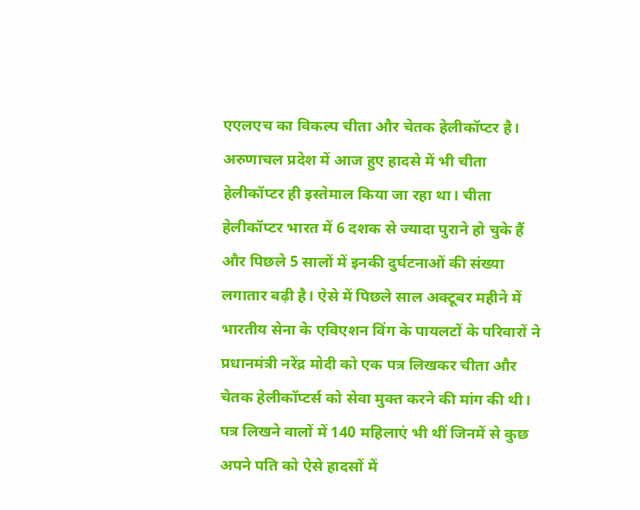एएलएच का विकल्प चीता और चेतक हेलीकॉप्टर है। अरुणाचल प्रदेश में आज हुए हादसे में भी चीता हेलीकॉप्टर ही इस्तेमाल किया जा रहा था। चीता हेलीकॉप्टर भारत में 6 दशक से ज्यादा पुराने हो चुके हैं और पिछले 5 सालों में इनकी दुर्घटनाओं की संख्या लगातार बढ़ी है। ऐसे में पिछले साल अक्टूबर महीने में भारतीय सेना के एविएशन विंग के पायलटों के परिवारों ने प्रधानमंत्री नरेंद्र मोदी को एक पत्र लिखकर चीता और चेतक हेलीकॉप्टर्स को सेवा मुक्त करने की मांग की थी। पत्र लिखने वालों में 140 महिलाएं भी थीं जिनमें से कुछ अपने पति को ऐसे हादसों में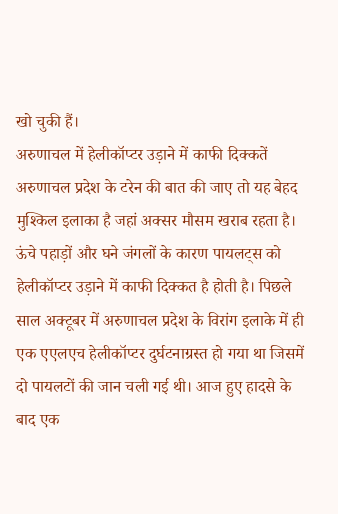खो चुकी हैं।
अरुणाचल में हेलीकॉप्टर उड़ाने में काफी दिक्कतें
अरुणाचल प्रदेश के टरेन की बात की जाए तो यह बेहद मुश्किल इलाका है जहां अक्सर मौसम खराब रहता है। ऊंचे पहाड़ों और घने जंगलों के कारण पायलट्स को हेलीकॉप्टर उड़ाने में काफी दिक्कत है होती है। पिछले साल अक्टूबर में अरुणाचल प्रदेश के विरांग इलाके में ही एक एएलएच हेलीकॉप्टर दुर्घटनाग्रस्त हो गया था जिसमें दो पायलटों की जान चली गई थी। आज हुए हादसे के बाद एक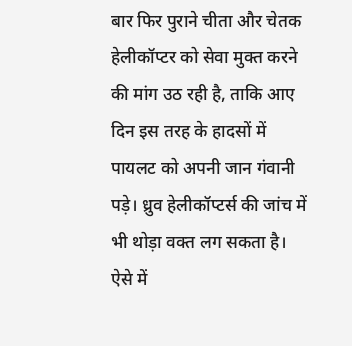बार फिर पुराने चीता और चेतक हेलीकॉप्टर को सेवा मुक्त करने की मांग उठ रही है, ताकि आए दिन इस तरह के हादसों में पायलट को अपनी जान गंवानी पड़े। ध्रुव हेलीकॉप्टर्स की जांच में भी थोड़ा वक्त लग सकता है। ऐसे में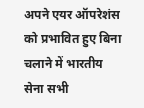अपने एयर ऑपरेशंस को प्रभावित हुए बिना चलाने में भारतीय सेना सभी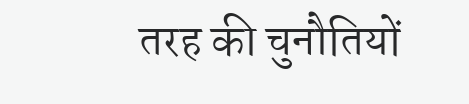तरह की चुनौतियों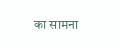का सामना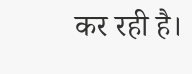कर रही है।